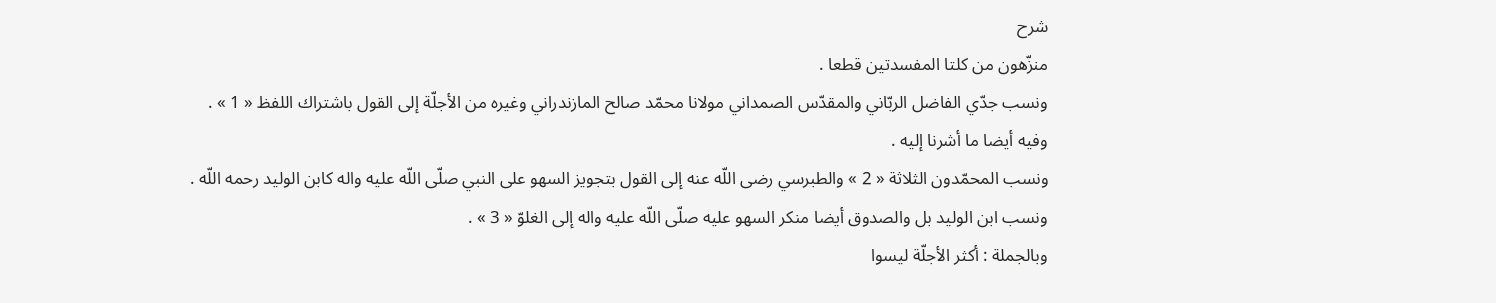شرح
منزّهون من كلتا المفسدتين قطعا .
ونسب جدّي الفاضل الربّاني والمقدّس الصمداني مولانا محمّد صالح المازندراني وغيره من الأجلّة إلى القول باشتراك اللفظ « 1 » .
وفيه أيضا ما أشرنا إليه .
ونسب المحمّدون الثلاثة « 2 » والطبرسي رضى اللّه عنه إلى القول بتجويز السهو على النبي صلّى اللّه عليه واله كابن الوليد رحمه اللّه .
ونسب ابن الوليد بل والصدوق أيضا منكر السهو عليه صلّى اللّه عليه واله إلى الغلوّ « 3 » .
وبالجملة : أكثر الأجلّة ليسوا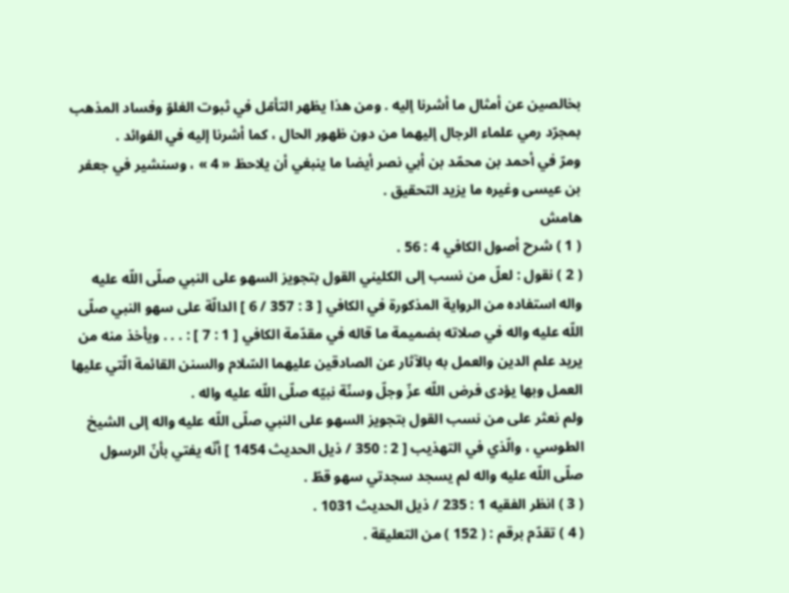بخالصين عن أمثال ما أشرنا إليه . ومن هذا يظهر التأمّل في ثبوت الغلوّ وفساد المذهب بمجرّد رمي علماء الرجال إليهما من دون ظهور الحال ، كما أشرنا إليه في الفوائد .
ومرّ في أحمد بن محمّد بن أبي نصر أيضا ما ينبغي أن يلاحظ « 4 » ، وسنشير في جعفر بن عيسى وغيره ما يزيد التحقيق .
هامش
( 1 ) شرح أصول الكافي 4 : 56 .
( 2 ) نقول : لعلّ من نسب إلى الكليني القول بتجويز السهو على النبي صلّى اللّه عليه واله استفاده من الرواية المذكورة في الكافي [ 3 : 357 / 6 ] الدالّة على سهو النبي صلّى اللّه عليه واله في صلاته بضميمة ما قاله في مقدّمة الكافي [ 1 : 7 ] : . . . ويأخذ منه من يريد علم الدين والعمل به بالآثار عن الصادقين عليهما السّلام والسنن القائمة الّتي عليها العمل وبها يؤدى فرض اللّه عزّ وجلّ وسنّة نبيّه صلّى اللّه عليه واله .
ولم نعثر على من نسب القول بتجويز السهو على النبي صلّى اللّه عليه واله إلى الشيخ الطوسي ، والّذي في التهذيب [ 2 : 350 / ذيل الحديث 1454 ] أنّه يفتي بأنّ الرسول صلّى اللّه عليه واله لم يسجد سجدتي سهو قطّ .
( 3 ) انظر الفقيه 1 : 235 / ذيل الحديث 1031 .
( 4 ) تقدّم برقم : ( 152 ) من التعليقة .